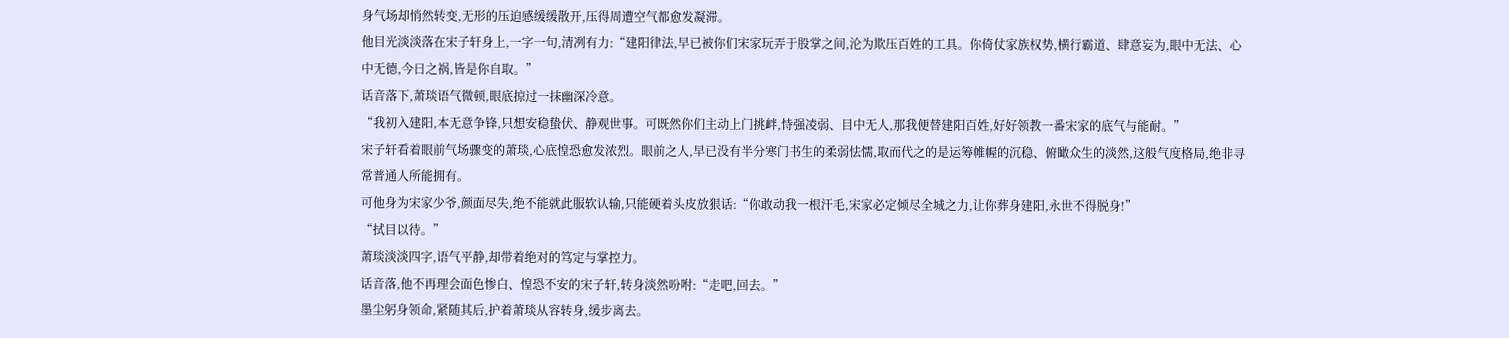身气场却悄然转变,无形的压迫感缓缓散开,压得周遭空气都愈发凝滞。
他目光淡淡落在宋子轩身上,一字一句,清冽有力:“建阳律法,早已被你们宋家玩弄于股掌之间,沦为欺压百姓的工具。你倚仗家族权势,横行霸道、肆意妄为,眼中无法、心中无德,今日之祸,皆是你自取。”
话音落下,萧琰语气微顿,眼底掠过一抹幽深冷意。
“我初入建阳,本无意争锋,只想安稳蛰伏、静观世事。可既然你们主动上门挑衅,恃强凌弱、目中无人,那我便替建阳百姓,好好领教一番宋家的底气与能耐。”
宋子轩看着眼前气场骤变的萧琰,心底惶恐愈发浓烈。眼前之人,早已没有半分寒门书生的柔弱怯懦,取而代之的是运筹帷幄的沉稳、俯瞰众生的淡然,这般气度格局,绝非寻常普通人所能拥有。
可他身为宋家少爷,颜面尽失,绝不能就此服软认输,只能硬着头皮放狠话:“你敢动我一根汗毛,宋家必定倾尽全城之力,让你葬身建阳,永世不得脱身!”
“拭目以待。”
萧琰淡淡四字,语气平静,却带着绝对的笃定与掌控力。
话音落,他不再理会面色惨白、惶恐不安的宋子轩,转身淡然吩咐:“走吧,回去。”
墨尘躬身领命,紧随其后,护着萧琰从容转身,缓步离去。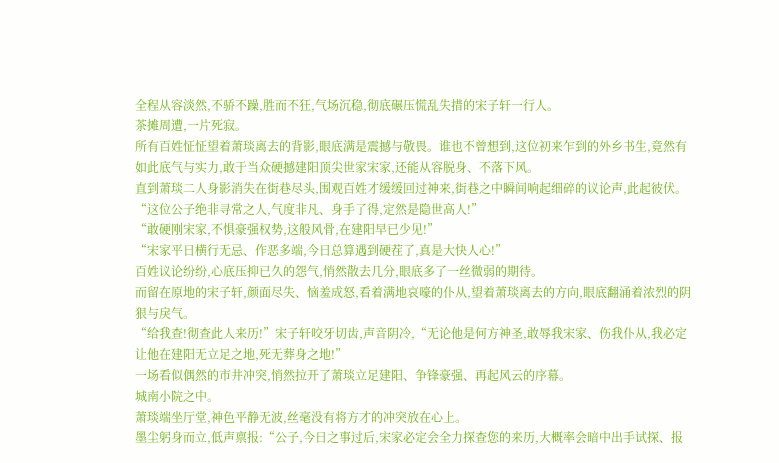全程从容淡然,不骄不躁,胜而不狂,气场沉稳,彻底碾压慌乱失措的宋子轩一行人。
茶摊周遭,一片死寂。
所有百姓怔怔望着萧琰离去的背影,眼底满是震撼与敬畏。谁也不曾想到,这位初来乍到的外乡书生,竟然有如此底气与实力,敢于当众硬撼建阳顶尖世家宋家,还能从容脱身、不落下风。
直到萧琰二人身影消失在街巷尽头,围观百姓才缓缓回过神来,街巷之中瞬间响起细碎的议论声,此起彼伏。
“这位公子绝非寻常之人,气度非凡、身手了得,定然是隐世高人!”
“敢硬刚宋家,不惧豪强权势,这般风骨,在建阳早已少见!”
“宋家平日横行无忌、作恶多端,今日总算遇到硬茬了,真是大快人心!”
百姓议论纷纷,心底压抑已久的怨气,悄然散去几分,眼底多了一丝微弱的期待。
而留在原地的宋子轩,颜面尽失、恼羞成怒,看着满地哀嚎的仆从,望着萧琰离去的方向,眼底翻涌着浓烈的阴狠与戾气。
“给我查!彻查此人来历!”宋子轩咬牙切齿,声音阴冷,“无论他是何方神圣,敢辱我宋家、伤我仆从,我必定让他在建阳无立足之地,死无葬身之地!”
一场看似偶然的市井冲突,悄然拉开了萧琰立足建阳、争锋豪强、再起风云的序幕。
城南小院之中。
萧琰端坐厅堂,神色平静无波,丝毫没有将方才的冲突放在心上。
墨尘躬身而立,低声禀报:“公子,今日之事过后,宋家必定会全力探查您的来历,大概率会暗中出手试探、报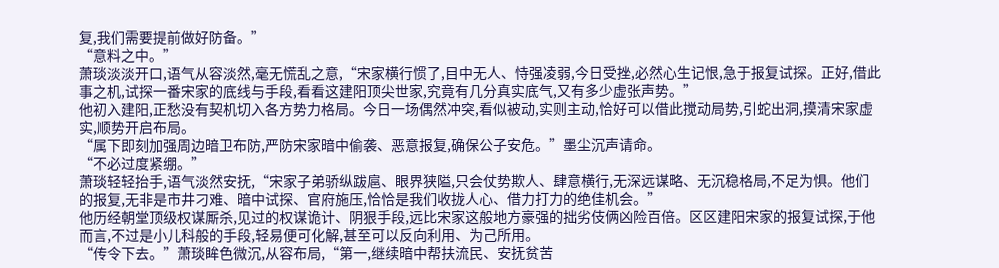复,我们需要提前做好防备。”
“意料之中。”
萧琰淡淡开口,语气从容淡然,毫无慌乱之意,“宋家横行惯了,目中无人、恃强凌弱,今日受挫,必然心生记恨,急于报复试探。正好,借此事之机,试探一番宋家的底线与手段,看看这建阳顶尖世家,究竟有几分真实底气,又有多少虚张声势。”
他初入建阳,正愁没有契机切入各方势力格局。今日一场偶然冲突,看似被动,实则主动,恰好可以借此搅动局势,引蛇出洞,摸清宋家虚实,顺势开启布局。
“属下即刻加强周边暗卫布防,严防宋家暗中偷袭、恶意报复,确保公子安危。”墨尘沉声请命。
“不必过度紧绷。”
萧琰轻轻抬手,语气淡然安抚,“宋家子弟骄纵跋扈、眼界狭隘,只会仗势欺人、肆意横行,无深远谋略、无沉稳格局,不足为惧。他们的报复,无非是市井刁难、暗中试探、官府施压,恰恰是我们收拢人心、借力打力的绝佳机会。”
他历经朝堂顶级权谋厮杀,见过的权谋诡计、阴狠手段,远比宋家这般地方豪强的拙劣伎俩凶险百倍。区区建阳宋家的报复试探,于他而言,不过是小儿科般的手段,轻易便可化解,甚至可以反向利用、为己所用。
“传令下去。”萧琰眸色微沉,从容布局,“第一,继续暗中帮扶流民、安抚贫苦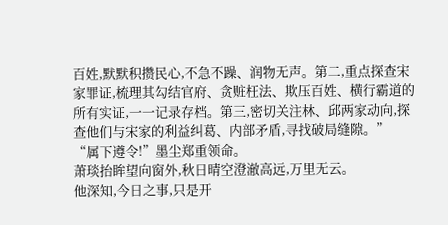百姓,默默积攒民心,不急不躁、润物无声。第二,重点探查宋家罪证,梳理其勾结官府、贪赃枉法、欺压百姓、横行霸道的所有实证,一一记录存档。第三,密切关注林、邱两家动向,探查他们与宋家的利益纠葛、内部矛盾,寻找破局缝隙。”
“属下遵令!”墨尘郑重领命。
萧琰抬眸望向窗外,秋日晴空澄澈高远,万里无云。
他深知,今日之事,只是开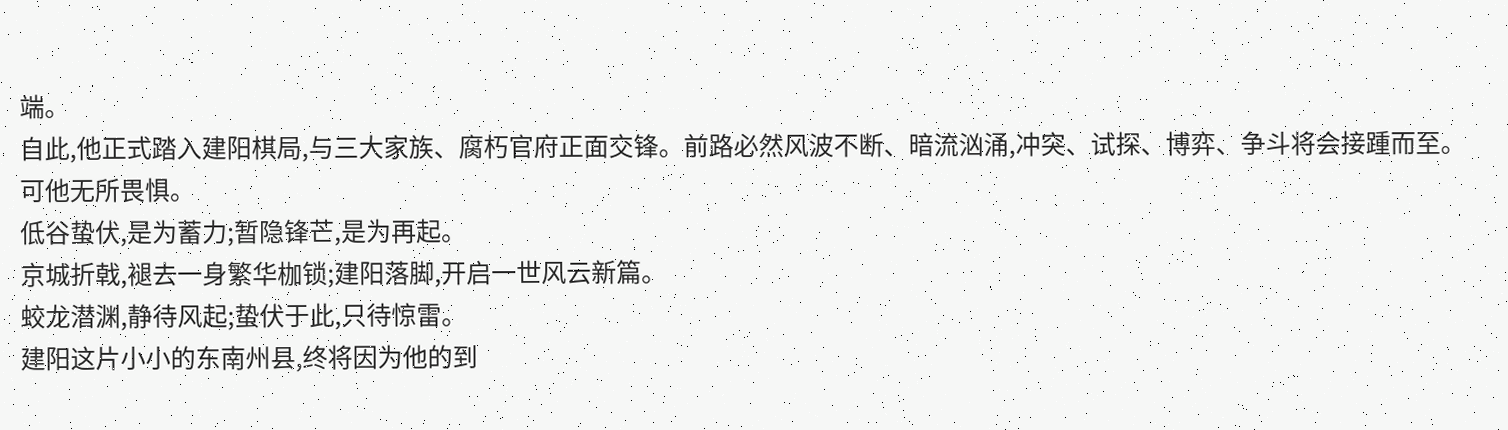端。
自此,他正式踏入建阳棋局,与三大家族、腐朽官府正面交锋。前路必然风波不断、暗流汹涌,冲突、试探、博弈、争斗将会接踵而至。
可他无所畏惧。
低谷蛰伏,是为蓄力;暂隐锋芒,是为再起。
京城折戟,褪去一身繁华枷锁;建阳落脚,开启一世风云新篇。
蛟龙潜渊,静待风起;蛰伏于此,只待惊雷。
建阳这片小小的东南州县,终将因为他的到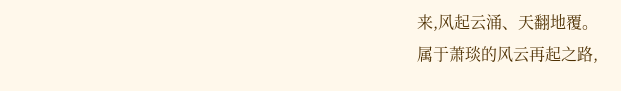来,风起云涌、天翻地覆。
属于萧琰的风云再起之路,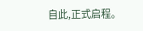自此,正式启程。